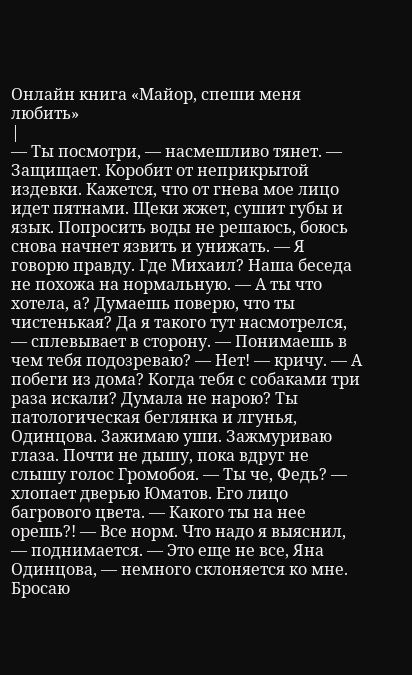Онлайн книга «Майор, спеши меня любить»
|
— Ты посмотри, — насмешливо тянет. — Защищает. Коробит от неприкрытой издевки. Кажется, что от гнева мое лицо идет пятнами. Щеки жжет, сушит губы и язык. Попросить воды не решаюсь, боюсь снова начнет язвить и унижать. — Я говорю правду. Где Михаил? Наша беседа не похожа на нормальную. — А ты что хотела, а? Думаешь поверю, что ты чистенькая? Да я такого тут насмотрелся, — сплевывает в сторону. — Понимаешь в чем тебя подозреваю? — Нет! — кричу. — А побеги из дома? Когда тебя с собаками три раза искали? Думала не нарою? Ты патологическая беглянка и лгунья, Одинцова. Зажимаю уши. Зажмуриваю глаза. Почти не дышу, пока вдруг не слышу голос Громобоя. — Ты че, Федь? — хлопает дверью Юматов. Его лицо багрового цвета. — Какого ты на нее орешь?! — Все норм. Что надо я выяснил, — поднимается. — Это еще не все, Яна Одинцова, — немного склоняется ко мне. Бросаю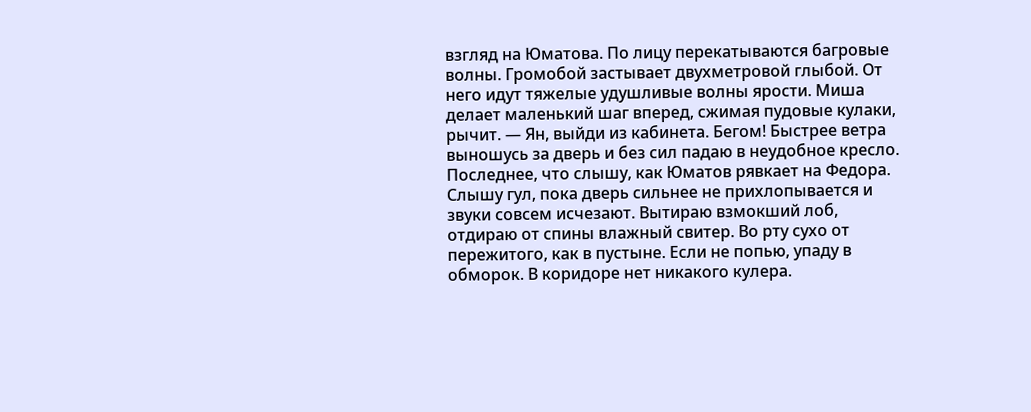взгляд на Юматова. По лицу перекатываются багровые волны. Громобой застывает двухметровой глыбой. От него идут тяжелые удушливые волны ярости. Миша делает маленький шаг вперед, сжимая пудовые кулаки, рычит. — Ян, выйди из кабинета. Бегом! Быстрее ветра выношусь за дверь и без сил падаю в неудобное кресло. Последнее, что слышу, как Юматов рявкает на Федора. Слышу гул, пока дверь сильнее не прихлопывается и звуки совсем исчезают. Вытираю взмокший лоб, отдираю от спины влажный свитер. Во рту сухо от пережитого, как в пустыне. Если не попью, упаду в обморок. В коридоре нет никакого кулера.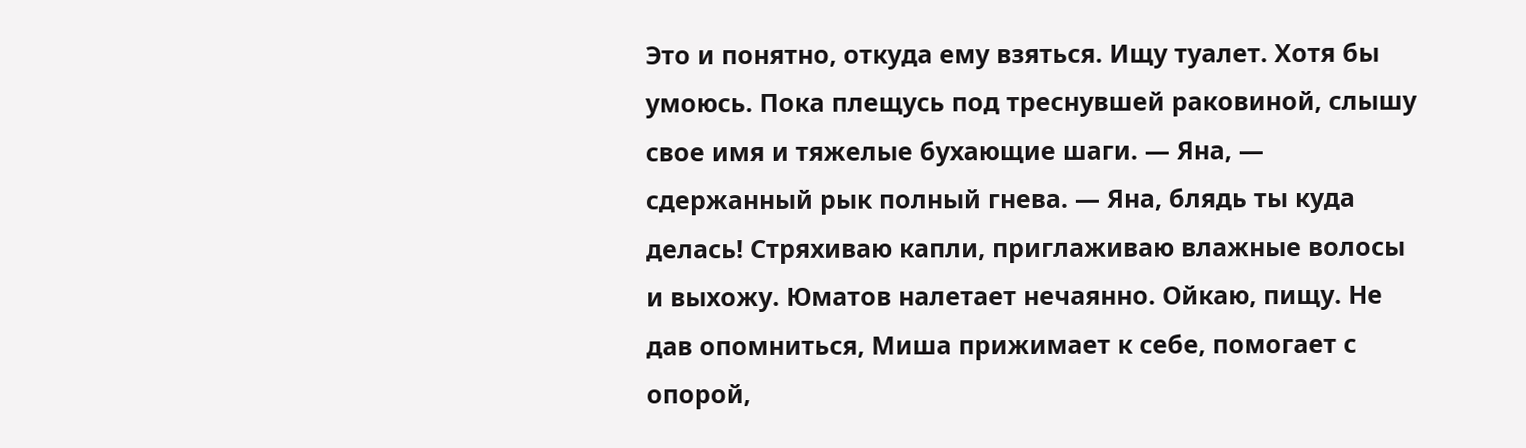Это и понятно, откуда ему взяться. Ищу туалет. Хотя бы умоюсь. Пока плещусь под треснувшей раковиной, слышу свое имя и тяжелые бухающие шаги. — Яна, — сдержанный рык полный гнева. — Яна, блядь ты куда делась! Стряхиваю капли, приглаживаю влажные волосы и выхожу. Юматов налетает нечаянно. Ойкаю, пищу. Не дав опомниться, Миша прижимает к себе, помогает с опорой,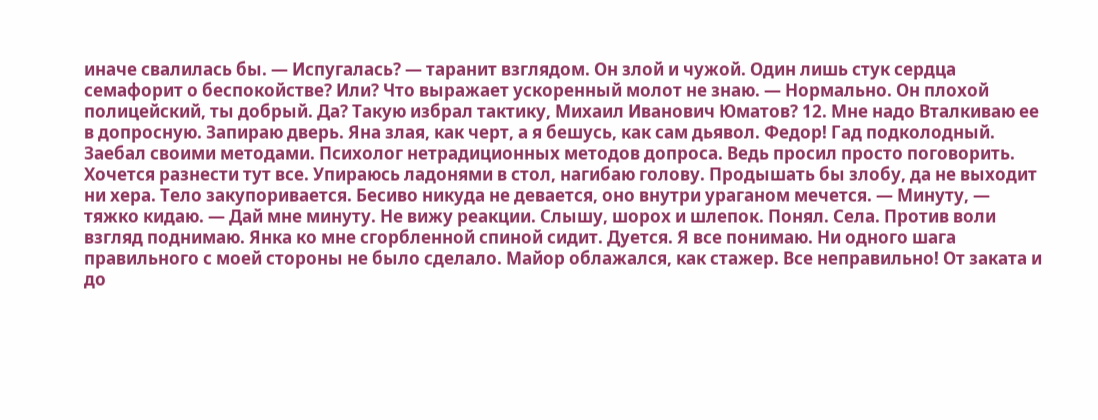иначе свалилась бы. — Испугалась? — таранит взглядом. Он злой и чужой. Один лишь стук сердца семафорит о беспокойстве? Или? Что выражает ускоренный молот не знаю. — Нормально. Он плохой полицейский, ты добрый. Да? Такую избрал тактику, Михаил Иванович Юматов? 12. Мне надо Вталкиваю ее в допросную. Запираю дверь. Яна злая, как черт, а я бешусь, как сам дьявол. Федор! Гад подколодный. Заебал своими методами. Психолог нетрадиционных методов допроса. Ведь просил просто поговорить. Хочется разнести тут все. Упираюсь ладонями в стол, нагибаю голову. Продышать бы злобу, да не выходит ни хера. Тело закупоривается. Бесиво никуда не девается, оно внутри ураганом мечется. — Минуту, — тяжко кидаю. — Дай мне минуту. Не вижу реакции. Слышу, шорох и шлепок. Понял. Села. Против воли взгляд поднимаю. Янка ко мне сгорбленной спиной сидит. Дуется. Я все понимаю. Ни одного шага правильного с моей стороны не было сделало. Майор облажался, как стажер. Все неправильно! От заката и до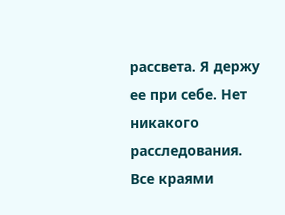рассвета. Я держу ее при себе. Нет никакого расследования. Все краями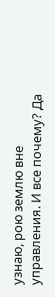узнаю, рою землю вне управления. И все почему? Да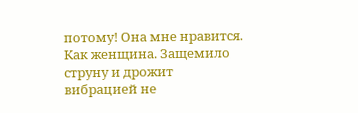потому! Она мне нравится. Как женщина. Защемило струну и дрожит вибрацией не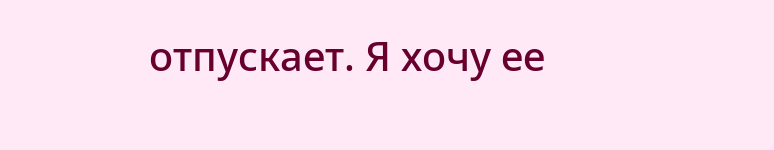отпускает. Я хочу ее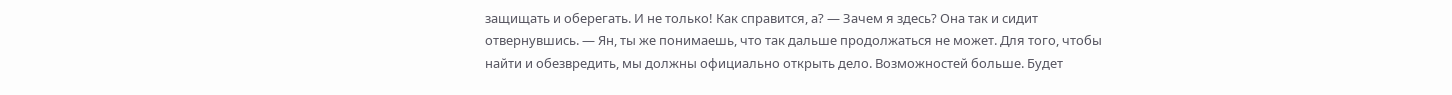защищать и оберегать. И не только! Как справится, а? — Зачем я здесь? Она так и сидит отвернувшись. — Ян, ты же понимаешь, что так дальше продолжаться не может. Для того, чтобы найти и обезвредить, мы должны официально открыть дело. Возможностей больше. Будет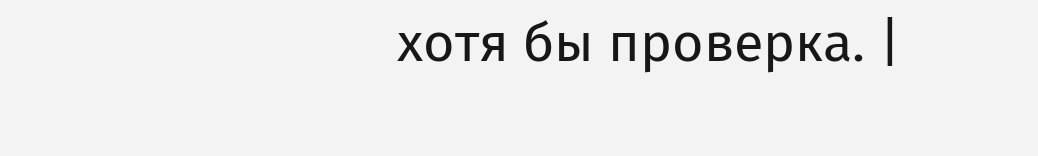хотя бы проверка. |